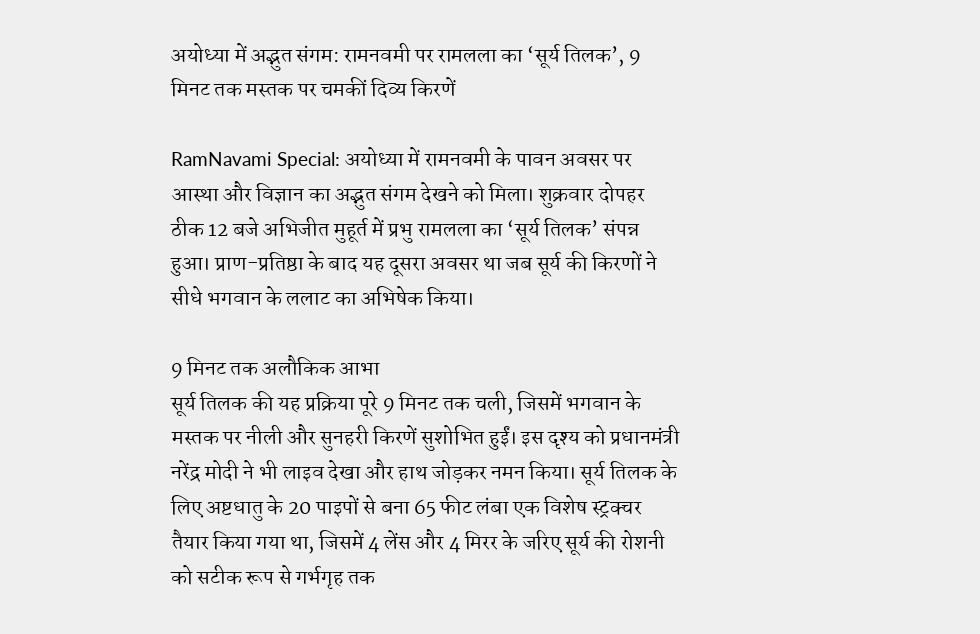अयोध्या में अद्भुत संगम: रामनवमी पर रामलला का ‘सूर्य तिलक’, 9 मिनट तक मस्तक पर चमकीं दिव्य किरणें

RamNavami Special: अयोध्या में रामनवमी के पावन अवसर पर आस्था और विज्ञान का अद्भुत संगम देखने को मिला। शुक्रवार दोपहर ठीक 12 बजे अभिजीत मुहूर्त में प्रभु रामलला का ‘सूर्य तिलक’ संपन्न हुआ। प्राण-प्रतिष्ठा के बाद यह दूसरा अवसर था जब सूर्य की किरणों ने सीधे भगवान के ललाट का अभिषेक किया।

9 मिनट तक अलौकिक आभा
सूर्य तिलक की यह प्रक्रिया पूरे 9 मिनट तक चली, जिसमें भगवान के मस्तक पर नीली और सुनहरी किरणें सुशोभित हुईं। इस दृश्य को प्रधानमंत्री नरेंद्र मोदी ने भी लाइव देखा और हाथ जोड़कर नमन किया। सूर्य तिलक के लिए अष्टधातु के 20 पाइपों से बना 65 फीट लंबा एक विशेष स्ट्रक्चर तैयार किया गया था, जिसमें 4 लेंस और 4 मिरर के जरिए सूर्य की रोशनी को सटीक रूप से गर्भगृह तक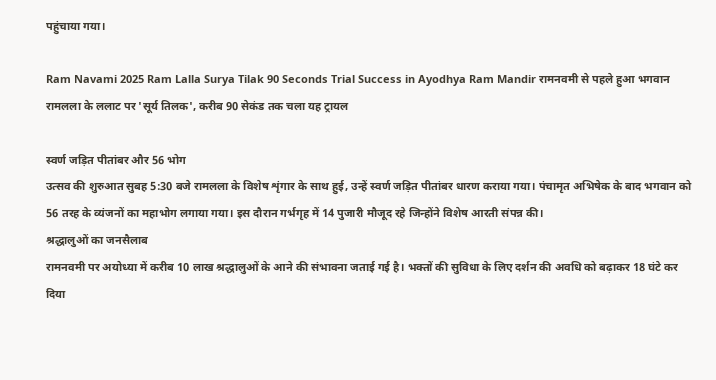पहुंचाया गया।

Ram Navami 2025 Ram Lalla Surya Tilak 90 Seconds Trial Success in Ayodhya Ram Mandir रामनवमी से पहले हुआ भगवान रामलला के ललाट पर 'सूर्य तिलक', करीब 90 सेकंड तक चला यह ट्रायल

स्वर्ण जड़ित पीतांबर और 56 भोग
उत्सव की शुरुआत सुबह 5:30 बजे रामलला के विशेष शृंगार के साथ हुई, उन्हें स्वर्ण जड़ित पीतांबर धारण कराया गया। पंचामृत अभिषेक के बाद भगवान को 56 तरह के व्यंजनों का महाभोग लगाया गया। इस दौरान गर्भगृह में 14 पुजारी मौजूद रहे जिन्होंने विशेष आरती संपन्न की।
श्रद्धालुओं का जनसैलाब
रामनवमी पर अयोध्या में करीब 10 लाख श्रद्धालुओं के आने की संभावना जताई गई है। भक्तों की सुविधा के लिए दर्शन की अवधि को बढ़ाकर 18 घंटे कर दिया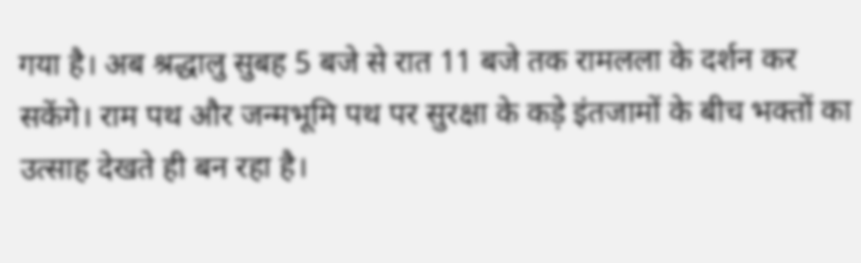गया है। अब श्रद्धालु सुबह 5 बजे से रात 11 बजे तक रामलला के दर्शन कर सकेंगे। राम पथ और जन्मभूमि पथ पर सुरक्षा के कड़े इंतजामों के बीच भक्तों का उत्साह देखते ही बन रहा है।